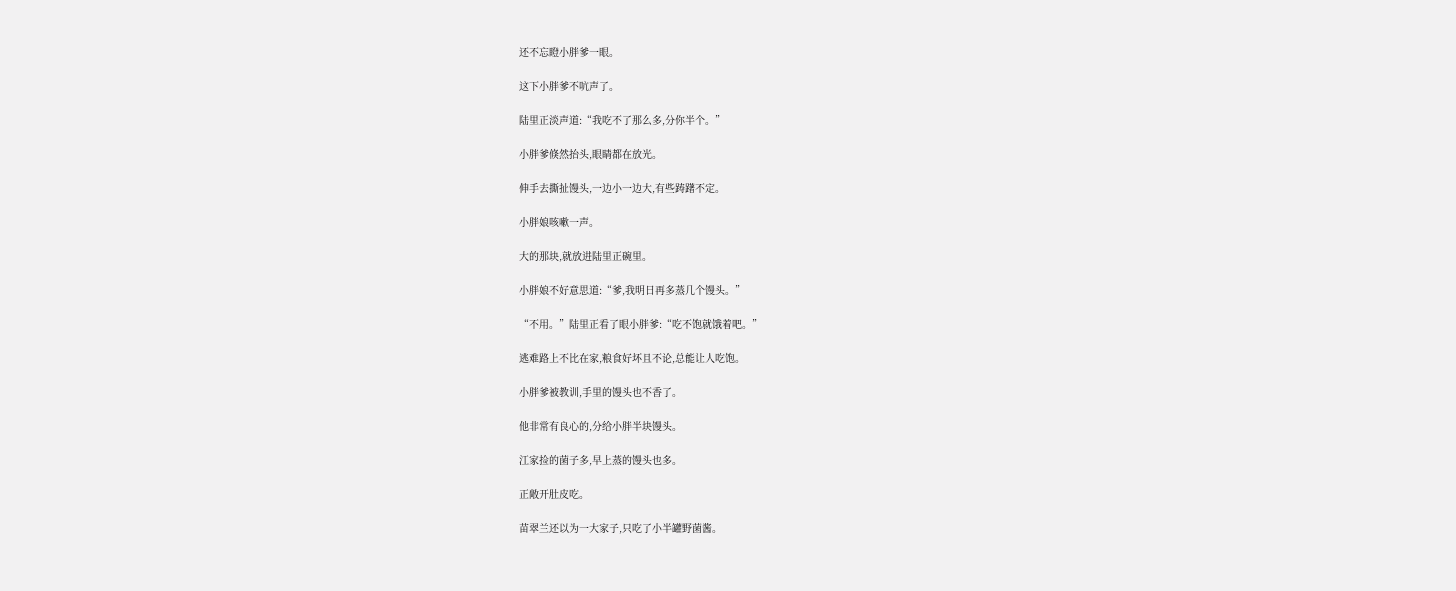还不忘瞪小胖爹一眼。

这下小胖爹不吭声了。

陆里正淡声道:“我吃不了那么多,分你半个。”

小胖爹倏然抬头,眼睛都在放光。

伸手去撕扯馒头,一边小一边大,有些踌躇不定。

小胖娘咳嗽一声。

大的那块,就放进陆里正碗里。

小胖娘不好意思道:“爹,我明日再多蒸几个馒头。”

“不用。”陆里正看了眼小胖爹:“吃不饱就饿着吧。”

逃难路上不比在家,粮食好坏且不论,总能让人吃饱。

小胖爹被教训,手里的馒头也不香了。

他非常有良心的,分给小胖半块馒头。

江家捡的菌子多,早上蒸的馒头也多。

正敞开肚皮吃。

苗翠兰还以为一大家子,只吃了小半罐野菌酱。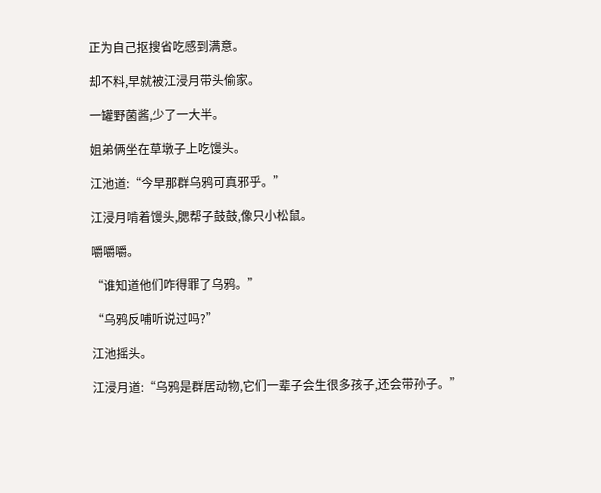正为自己抠搜省吃感到满意。

却不料,早就被江浸月带头偷家。

一罐野菌酱,少了一大半。

姐弟俩坐在草墩子上吃馒头。

江池道:“今早那群乌鸦可真邪乎。”

江浸月啃着馒头,腮帮子鼓鼓,像只小松鼠。

嚼嚼嚼。

“谁知道他们咋得罪了乌鸦。”

“乌鸦反哺听说过吗?”

江池摇头。

江浸月道:“乌鸦是群居动物,它们一辈子会生很多孩子,还会带孙子。”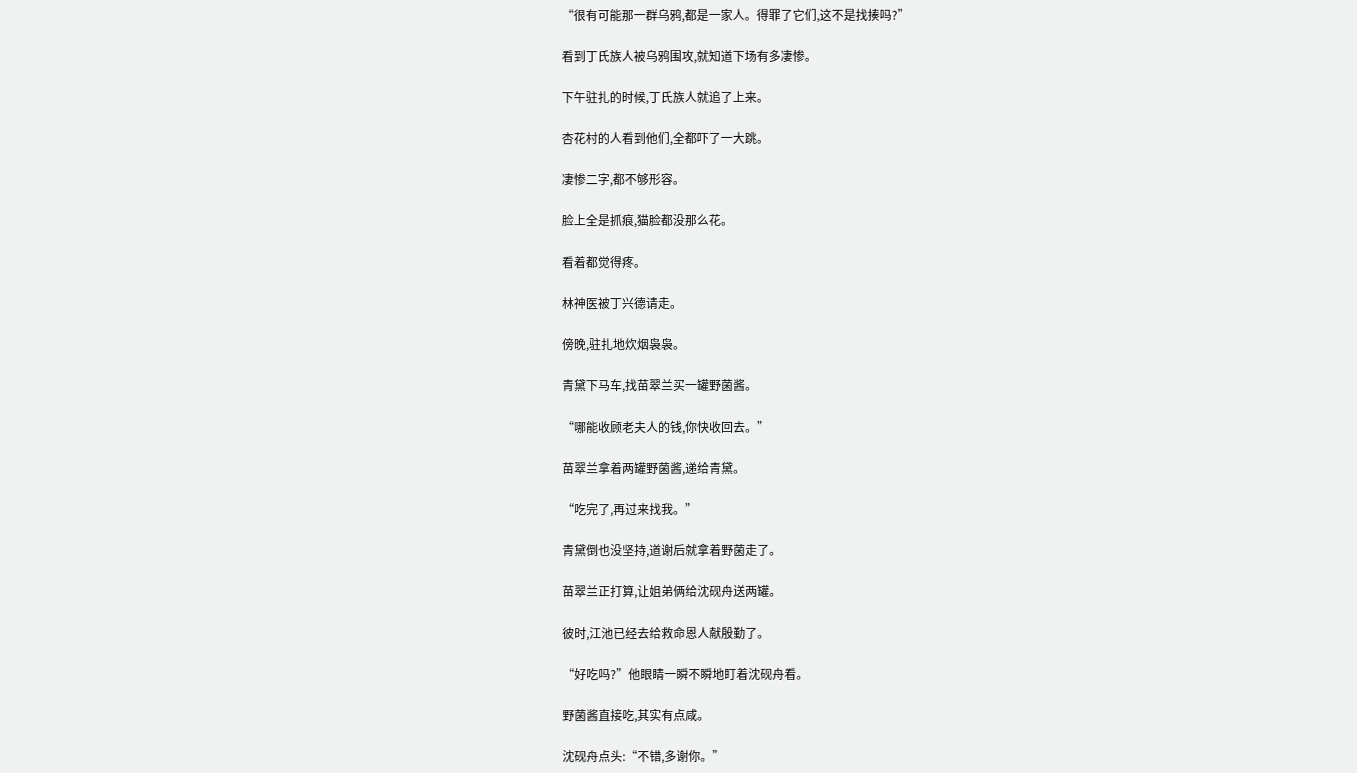“很有可能那一群乌鸦,都是一家人。得罪了它们,这不是找揍吗?”

看到丁氏族人被乌鸦围攻,就知道下场有多凄惨。

下午驻扎的时候,丁氏族人就追了上来。

杏花村的人看到他们,全都吓了一大跳。

凄惨二字,都不够形容。

脸上全是抓痕,猫脸都没那么花。

看着都觉得疼。

林神医被丁兴德请走。

傍晚,驻扎地炊烟袅袅。

青黛下马车,找苗翠兰买一罐野菌酱。

“哪能收顾老夫人的钱,你快收回去。”

苗翠兰拿着两罐野菌酱,递给青黛。

“吃完了,再过来找我。”

青黛倒也没坚持,道谢后就拿着野菌走了。

苗翠兰正打算,让姐弟俩给沈砚舟送两罐。

彼时,江池已经去给救命恩人献殷勤了。

“好吃吗?”他眼睛一瞬不瞬地盯着沈砚舟看。

野菌酱直接吃,其实有点咸。

沈砚舟点头:“不错,多谢你。”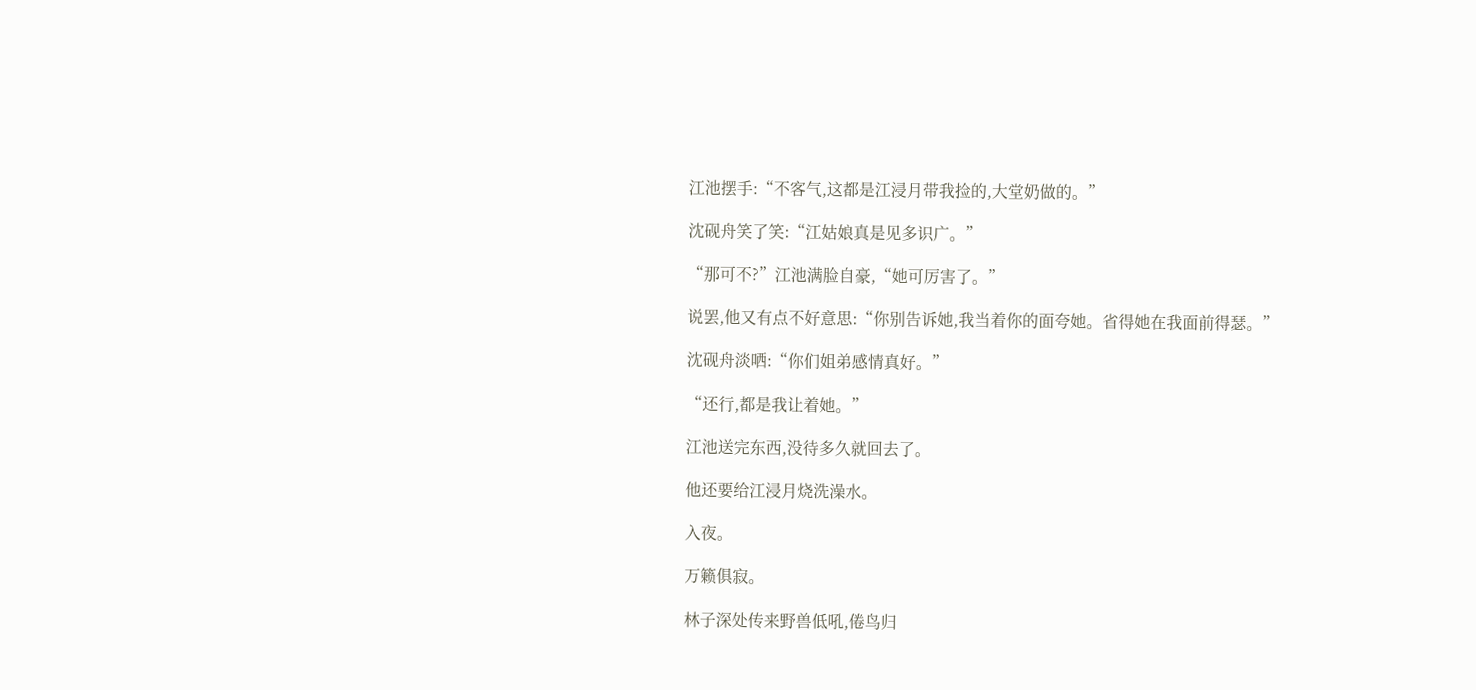江池摆手:“不客气,这都是江浸月带我捡的,大堂奶做的。”

沈砚舟笑了笑:“江姑娘真是见多识广。”

“那可不?”江池满脸自豪,“她可厉害了。”

说罢,他又有点不好意思:“你别告诉她,我当着你的面夸她。省得她在我面前得瑟。”

沈砚舟淡哂:“你们姐弟感情真好。”

“还行,都是我让着她。”

江池送完东西,没待多久就回去了。

他还要给江浸月烧洗澡水。

入夜。

万籁俱寂。

林子深处传来野兽低吼,倦鸟归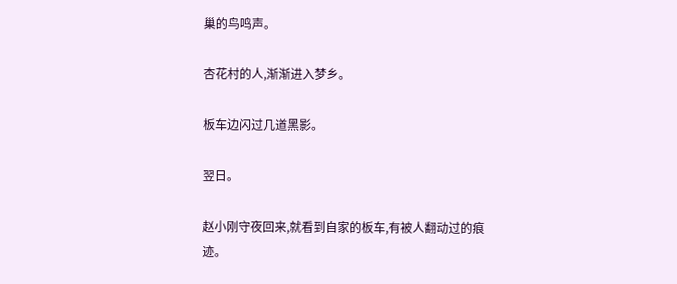巢的鸟鸣声。

杏花村的人,渐渐进入梦乡。

板车边闪过几道黑影。

翌日。

赵小刚守夜回来,就看到自家的板车,有被人翻动过的痕迹。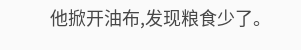他掀开油布,发现粮食少了。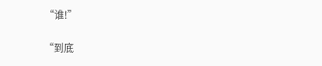“谁!”

“到底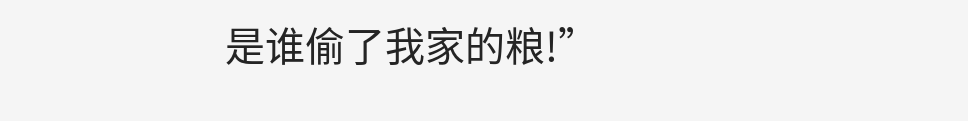是谁偷了我家的粮!”